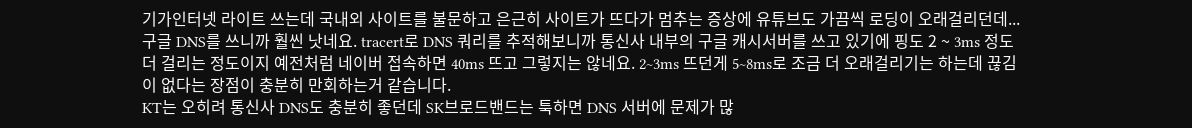기가인터넷 라이트 쓰는데 국내외 사이트를 불문하고 은근히 사이트가 뜨다가 멈추는 증상에 유튜브도 가끔씩 로딩이 오래걸리던데... 구글 DNS를 쓰니까 훨씬 낫네요. tracert로 DNS 쿼리를 추적해보니까 통신사 내부의 구글 캐시서버를 쓰고 있기에 핑도 2 ~ 3ms 정도 더 걸리는 정도이지 예전처럼 네이버 접속하면 40ms 뜨고 그렇지는 않네요. 2~3ms 뜨던게 5~8ms로 조금 더 오래걸리기는 하는데 끊김이 없다는 장점이 충분히 만회하는거 같습니다.
KT는 오히려 통신사 DNS도 충분히 좋던데 SK브로드밴드는 툭하면 DNS 서버에 문제가 많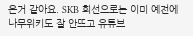은거 같아요. SKB 회선으로는 이미 예전에 나무위키도 잘 안뜨고 유튜브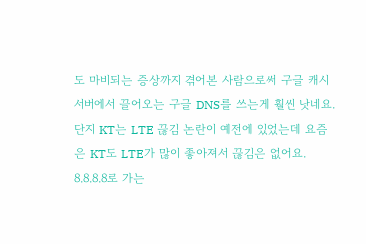도 마비되는 증상까지 겪어본 사람으로써 구글 캐시서버에서 끌어오는 구글 DNS를 쓰는게 훨씬 낫네요.
단지 KT는 LTE 끊김 논란이 예전에 있었는데 요즘은 KT도 LTE가 많이 좋아져서 끊김은 없어요.
8.8.8.8로 가는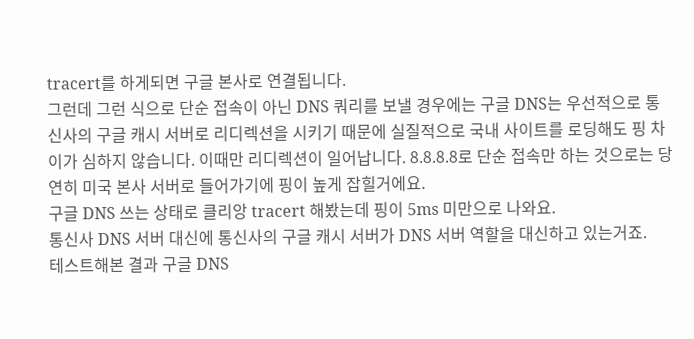tracert를 하게되면 구글 본사로 연결됩니다.
그런데 그런 식으로 단순 접속이 아닌 DNS 쿼리를 보낼 경우에는 구글 DNS는 우선적으로 통신사의 구글 캐시 서버로 리디렉션을 시키기 때문에 실질적으로 국내 사이트를 로딩해도 핑 차이가 심하지 않습니다. 이때만 리디렉션이 일어납니다. 8.8.8.8로 단순 접속만 하는 것으로는 당연히 미국 본사 서버로 들어가기에 핑이 높게 잡힐거에요.
구글 DNS 쓰는 상태로 클리앙 tracert 해봤는데 핑이 5ms 미만으로 나와요.
통신사 DNS 서버 대신에 통신사의 구글 캐시 서버가 DNS 서버 역할을 대신하고 있는거죠.
테스트해본 결과 구글 DNS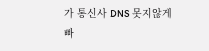가 통신사 DNS 못지않게 빠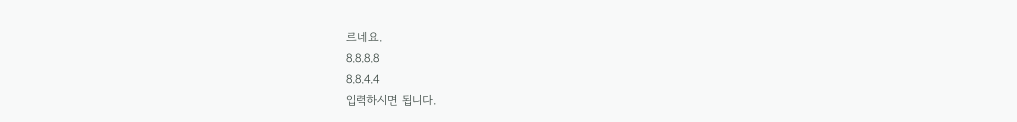르네요.
8.8.8.8
8.8.4.4
입력하시면 됩니다.